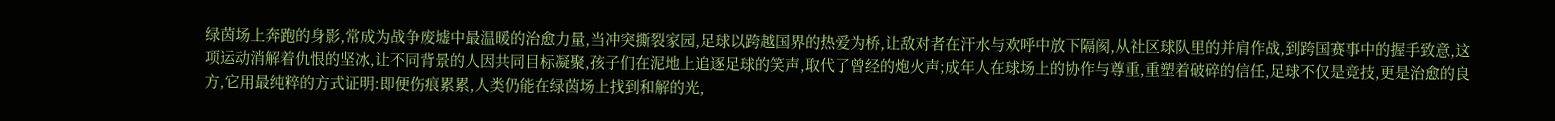绿茵场上奔跑的身影,常成为战争废墟中最温暖的治愈力量,当冲突撕裂家园,足球以跨越国界的热爱为桥,让敌对者在汗水与欢呼中放下隔阂,从社区球队里的并肩作战,到跨国赛事中的握手致意,这项运动消解着仇恨的坚冰,让不同背景的人因共同目标凝聚,孩子们在泥地上追逐足球的笑声,取代了曾经的炮火声;成年人在球场上的协作与尊重,重塑着破碎的信任,足球不仅是竞技,更是治愈的良方,它用最纯粹的方式证明:即便伤痕累累,人类仍能在绿茵场上找到和解的光,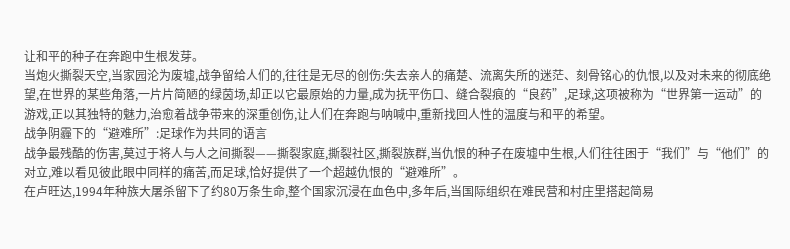让和平的种子在奔跑中生根发芽。
当炮火撕裂天空,当家园沦为废墟,战争留给人们的,往往是无尽的创伤:失去亲人的痛楚、流离失所的迷茫、刻骨铭心的仇恨,以及对未来的彻底绝望,在世界的某些角落,一片片简陋的绿茵场,却正以它最原始的力量,成为抚平伤口、缝合裂痕的“良药”,足球,这项被称为“世界第一运动”的游戏,正以其独特的魅力,治愈着战争带来的深重创伤,让人们在奔跑与呐喊中,重新找回人性的温度与和平的希望。
战争阴霾下的“避难所”:足球作为共同的语言
战争最残酷的伤害,莫过于将人与人之间撕裂——撕裂家庭,撕裂社区,撕裂族群,当仇恨的种子在废墟中生根,人们往往困于“我们”与“他们”的对立,难以看见彼此眼中同样的痛苦,而足球,恰好提供了一个超越仇恨的“避难所”。
在卢旺达,1994年种族大屠杀留下了约80万条生命,整个国家沉浸在血色中,多年后,当国际组织在难民营和村庄里搭起简易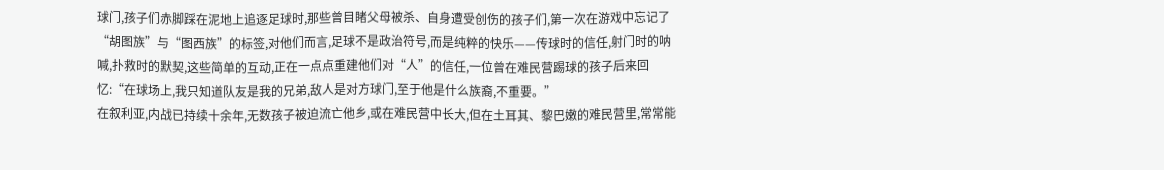球门,孩子们赤脚踩在泥地上追逐足球时,那些曾目睹父母被杀、自身遭受创伤的孩子们,第一次在游戏中忘记了“胡图族”与“图西族”的标签,对他们而言,足球不是政治符号,而是纯粹的快乐——传球时的信任,射门时的呐喊,扑救时的默契,这些简单的互动,正在一点点重建他们对“人”的信任,一位曾在难民营踢球的孩子后来回忆:“在球场上,我只知道队友是我的兄弟,敌人是对方球门,至于他是什么族裔,不重要。”
在叙利亚,内战已持续十余年,无数孩子被迫流亡他乡,或在难民营中长大,但在土耳其、黎巴嫩的难民营里,常常能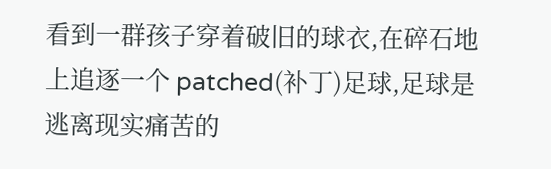看到一群孩子穿着破旧的球衣,在碎石地上追逐一个 patched(补丁)足球,足球是逃离现实痛苦的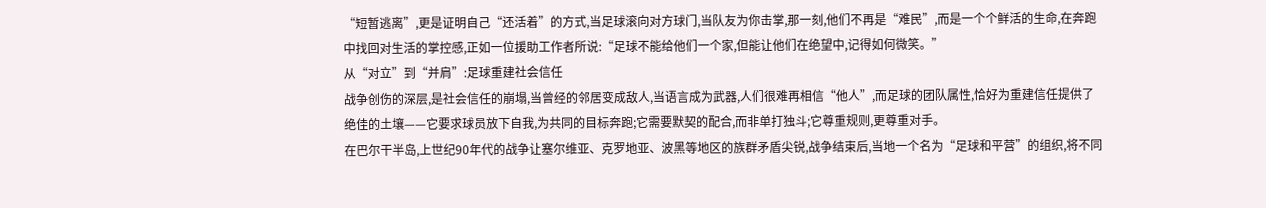“短暂逃离”,更是证明自己“还活着”的方式,当足球滚向对方球门,当队友为你击掌,那一刻,他们不再是“难民”,而是一个个鲜活的生命,在奔跑中找回对生活的掌控感,正如一位援助工作者所说:“足球不能给他们一个家,但能让他们在绝望中,记得如何微笑。”
从“对立”到“并肩”:足球重建社会信任
战争创伤的深层,是社会信任的崩塌,当曾经的邻居变成敌人,当语言成为武器,人们很难再相信“他人”,而足球的团队属性,恰好为重建信任提供了绝佳的土壤——它要求球员放下自我,为共同的目标奔跑;它需要默契的配合,而非单打独斗;它尊重规则,更尊重对手。
在巴尔干半岛,上世纪90年代的战争让塞尔维亚、克罗地亚、波黑等地区的族群矛盾尖锐,战争结束后,当地一个名为“足球和平营”的组织,将不同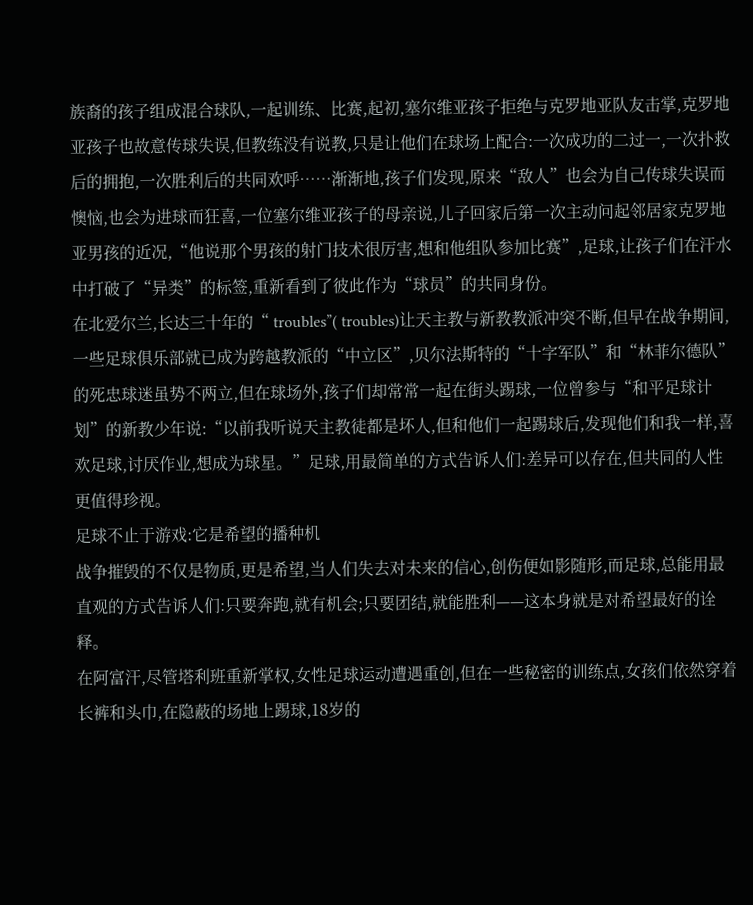族裔的孩子组成混合球队,一起训练、比赛,起初,塞尔维亚孩子拒绝与克罗地亚队友击掌,克罗地亚孩子也故意传球失误,但教练没有说教,只是让他们在球场上配合:一次成功的二过一,一次扑救后的拥抱,一次胜利后的共同欢呼……渐渐地,孩子们发现,原来“敌人”也会为自己传球失误而懊恼,也会为进球而狂喜,一位塞尔维亚孩子的母亲说,儿子回家后第一次主动问起邻居家克罗地亚男孩的近况,“他说那个男孩的射门技术很厉害,想和他组队参加比赛”,足球,让孩子们在汗水中打破了“异类”的标签,重新看到了彼此作为“球员”的共同身份。
在北爱尔兰,长达三十年的“ troubles”( troubles)让天主教与新教教派冲突不断,但早在战争期间,一些足球俱乐部就已成为跨越教派的“中立区”,贝尔法斯特的“十字军队”和“林菲尔德队”的死忠球迷虽势不两立,但在球场外,孩子们却常常一起在街头踢球,一位曾参与“和平足球计划”的新教少年说:“以前我听说天主教徒都是坏人,但和他们一起踢球后,发现他们和我一样,喜欢足球,讨厌作业,想成为球星。”足球,用最简单的方式告诉人们:差异可以存在,但共同的人性更值得珍视。
足球不止于游戏:它是希望的播种机
战争摧毁的不仅是物质,更是希望,当人们失去对未来的信心,创伤便如影随形,而足球,总能用最直观的方式告诉人们:只要奔跑,就有机会;只要团结,就能胜利——这本身就是对希望最好的诠释。
在阿富汗,尽管塔利班重新掌权,女性足球运动遭遇重创,但在一些秘密的训练点,女孩们依然穿着长裤和头巾,在隐蔽的场地上踢球,18岁的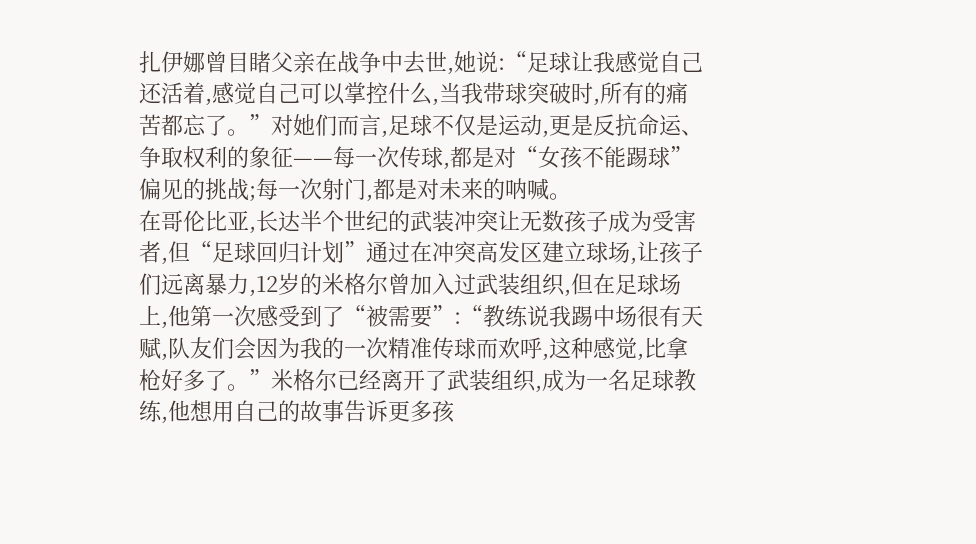扎伊娜曾目睹父亲在战争中去世,她说:“足球让我感觉自己还活着,感觉自己可以掌控什么,当我带球突破时,所有的痛苦都忘了。”对她们而言,足球不仅是运动,更是反抗命运、争取权利的象征——每一次传球,都是对“女孩不能踢球”偏见的挑战;每一次射门,都是对未来的呐喊。
在哥伦比亚,长达半个世纪的武装冲突让无数孩子成为受害者,但“足球回归计划”通过在冲突高发区建立球场,让孩子们远离暴力,12岁的米格尔曾加入过武装组织,但在足球场上,他第一次感受到了“被需要”:“教练说我踢中场很有天赋,队友们会因为我的一次精准传球而欢呼,这种感觉,比拿枪好多了。”米格尔已经离开了武装组织,成为一名足球教练,他想用自己的故事告诉更多孩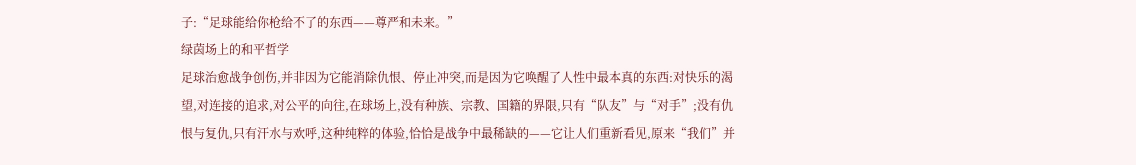子:“足球能给你枪给不了的东西——尊严和未来。”
绿茵场上的和平哲学
足球治愈战争创伤,并非因为它能消除仇恨、停止冲突,而是因为它唤醒了人性中最本真的东西:对快乐的渴望,对连接的追求,对公平的向往,在球场上,没有种族、宗教、国籍的界限,只有“队友”与“对手”;没有仇恨与复仇,只有汗水与欢呼,这种纯粹的体验,恰恰是战争中最稀缺的——它让人们重新看见,原来“我们”并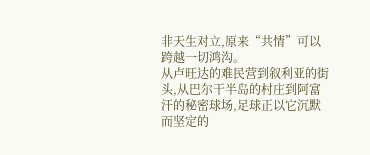非天生对立,原来“共情”可以跨越一切鸿沟。
从卢旺达的难民营到叙利亚的街头,从巴尔干半岛的村庄到阿富汗的秘密球场,足球正以它沉默而坚定的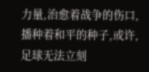力量,治愈着战争的伤口,播种着和平的种子,或许,足球无法立刻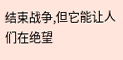结束战争,但它能让人们在绝望